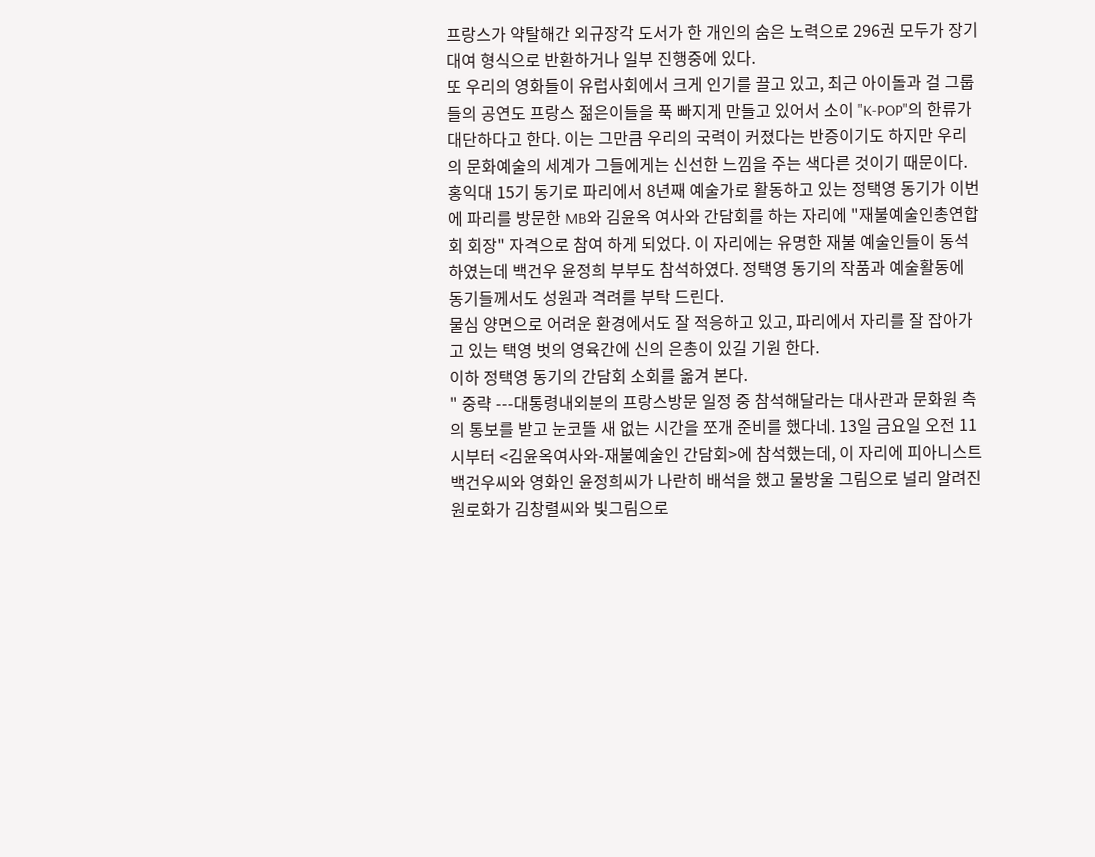프랑스가 약탈해간 외규장각 도서가 한 개인의 숨은 노력으로 296권 모두가 장기대여 형식으로 반환하거나 일부 진행중에 있다.
또 우리의 영화들이 유럽사회에서 크게 인기를 끌고 있고, 최근 아이돌과 걸 그룹들의 공연도 프랑스 젊은이들을 푹 빠지게 만들고 있어서 소이 "K-POP"의 한류가 대단하다고 한다. 이는 그만큼 우리의 국력이 커졌다는 반증이기도 하지만 우리의 문화예술의 세계가 그들에게는 신선한 느낌을 주는 색다른 것이기 때문이다.
홍익대 15기 동기로 파리에서 8년째 예술가로 활동하고 있는 정택영 동기가 이번에 파리를 방문한 MB와 김윤옥 여사와 간담회를 하는 자리에 "재불예술인총연합회 회장" 자격으로 참여 하게 되었다. 이 자리에는 유명한 재불 예술인들이 동석 하였는데 백건우 윤정희 부부도 참석하였다. 정택영 동기의 작품과 예술활동에 동기들께서도 성원과 격려를 부탁 드린다.
물심 양면으로 어려운 환경에서도 잘 적응하고 있고, 파리에서 자리를 잘 잡아가고 있는 택영 벗의 영육간에 신의 은총이 있길 기원 한다.
이하 정택영 동기의 간담회 소회를 옮겨 본다.
" 중략 ---대통령내외분의 프랑스방문 일정 중 참석해달라는 대사관과 문화원 측의 통보를 받고 눈코뜰 새 없는 시간을 쪼개 준비를 했다네. 13일 금요일 오전 11시부터 <김윤옥여사와-재불예술인 간담회>에 참석했는데, 이 자리에 피아니스트 백건우씨와 영화인 윤정희씨가 나란히 배석을 했고 물방울 그림으로 널리 알려진 원로화가 김창렬씨와 빛그림으로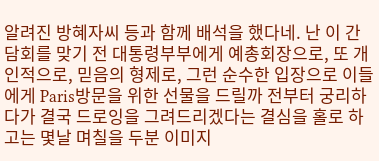알려진 방혜자씨 등과 함께 배석을 했다네. 난 이 간담회를 맞기 전 대통령부부에게 예총회장으로, 또 개인적으로, 믿음의 형제로, 그런 순수한 입장으로 이들에게 Paris방문을 위한 선물을 드릴까 전부터 궁리하다가 결국 드로잉을 그려드리겠다는 결심을 홀로 하고는 몇날 며칠을 두분 이미지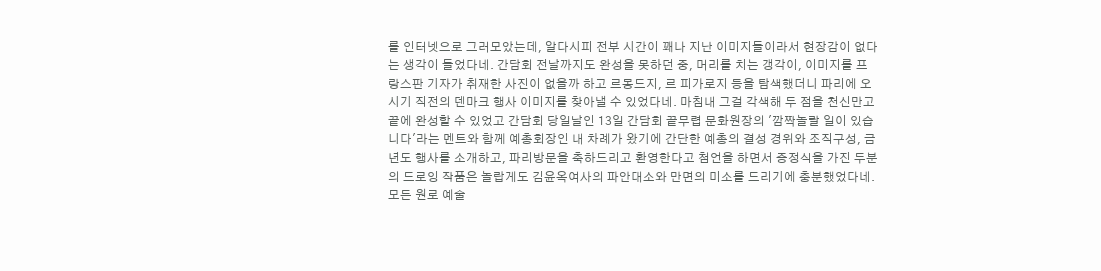를 인터넷으로 그러모았는데, 알다시피 전부 시간이 꽤나 지난 이미지들이라서 현장감이 없다는 생각이 들었다네. 간담회 전날까지도 완성을 못하던 중, 머리를 치는 갱각이, 이미지를 프랑스판 기자가 취재한 사진이 없을까 하고 르몽드지, 르 피가로지 등을 탐색했더니 파리에 오시기 직전의 덴마크 행사 이미지를 찾아낼 수 있었다네. 마침내 그걸 각색해 두 점을 천신만고 끝에 완성할 수 있었고 간담회 당일날인 13일 간담회 끝무렵 문화원장의 '깜짝놀랄 일이 있습니다'라는 멘트와 함께 예총회장인 내 차례가 왔기에 간단한 예총의 결성 경위와 조직구성, 금년도 행사를 소개하고, 파리방문을 축하드리고 환영한다고 첨언을 하면서 증정식을 가진 두분의 드로잉 작품은 놀랍게도 김윤옥여사의 파안대소와 만면의 미소를 드리기에 충분했었다네. 모든 원로 예술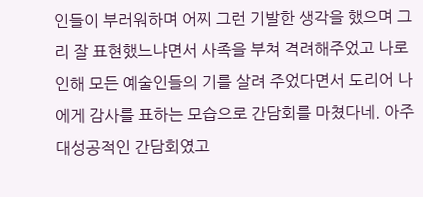인들이 부러워하며 어찌 그런 기발한 생각을 했으며 그리 잘 표현했느냐면서 사족을 부쳐 격려해주었고 나로 인해 모든 예술인들의 기를 살려 주었다면서 도리어 나에게 감사를 표하는 모습으로 간담회를 마쳤다네. 아주 대성공적인 간담회였고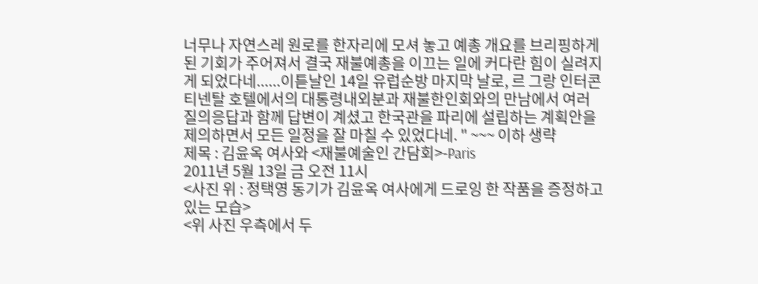너무나 자연스레 원로를 한자리에 모셔 놓고 예총 개요를 브리핑하게 된 기회가 주어져서 결국 재불예총을 이끄는 일에 커다란 힘이 실려지게 되었다네......이튿날인 14일 유럽순방 마지막 날로, 르 그랑 인터콘티넨탈 호텔에서의 대통령내외분과 재불한인회와의 만남에서 여러 질의응답과 함께 답변이 계셨고 한국관을 파리에 설립하는 계획안을 제의하면서 모든 일정을 잘 마칠 수 있었다네. " ~~~ 이하 생략
제목 : 김윤옥 여사와 <재불예술인 간담회>-Paris
2011년 5월 13일 금 오전 11시
<사진 위 : 정택영 동기가 김윤옥 여사에게 드로잉 한 작품을 증정하고 있는 모습>
<위 사진 우측에서 두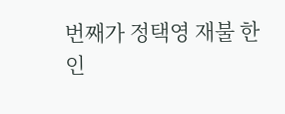번째가 정택영 재불 한인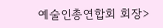예술인총연합회 회장>